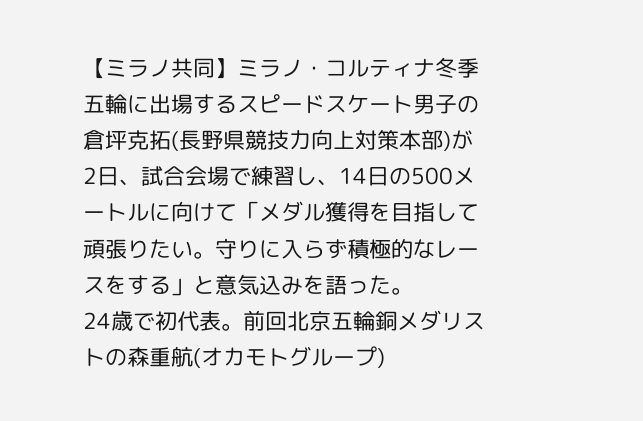【ミラノ共同】ミラノ・コルティナ冬季五輪に出場するスピードスケート男子の倉坪克拓(長野県競技力向上対策本部)が2日、試合会場で練習し、14日の500メートルに向けて「メダル獲得を目指して頑張りたい。守りに入らず積極的なレースをする」と意気込みを語った。
24歳で初代表。前回北京五輪銅メダリストの森重航(オカモトグループ)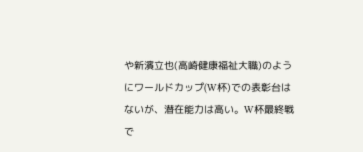や新濱立也(高崎健康福祉大職)のようにワールドカップ(W杯)での表彰台はないが、潜在能力は高い。W杯最終戦で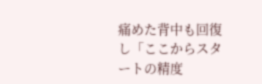痛めた背中も回復し「ここからスタートの精度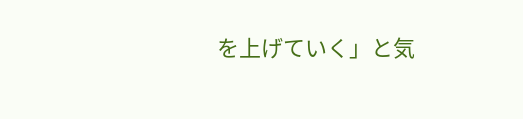を上げていく」と気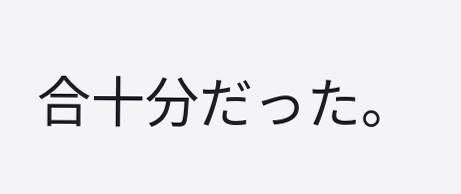合十分だった。